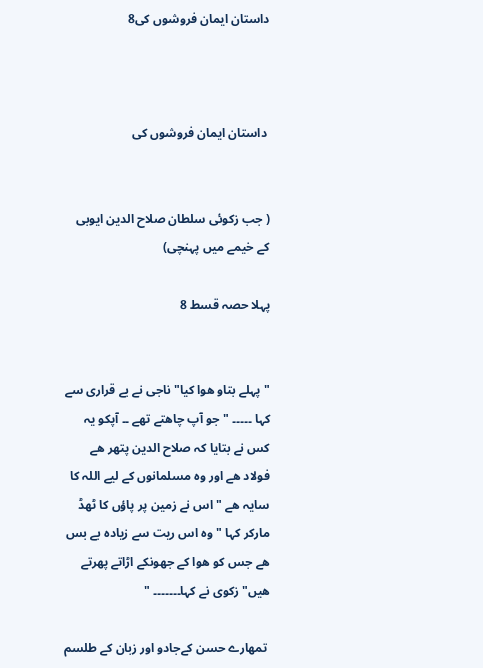داستان ایمان فروشوں کی8



 داستان ایمان فروشوں کی


( جب زکوئی سلطان صلاح الدین ایوبی کے خیمے میں پہنچی)

پہلا حصہ قسط 8


" پہلے بتاو ھوا کیا" ناجی نے بے قراری سے کہا ۔۔۔۔۔ " جو آپ چاھتے تھے ۔۔ آپکو یہ کس نے بتایا کہ صلاح الدین پتھر ھے فولاد ھے اور وہ مسلمانوں کے لیے اللہ کا سایہ ھے " اس نے زمین پر پاؤں کا ٹھڈ مارکر کہا " وہ اس ریت سے زیادہ بے بس ھے جس کو ھوا کے جھونکے اڑاتے پھرتے ھیں" زکوی نے کہا۔۔۔۔۔۔۔ "

 تمھارے حسن کےجادو اور زبان کے طلسم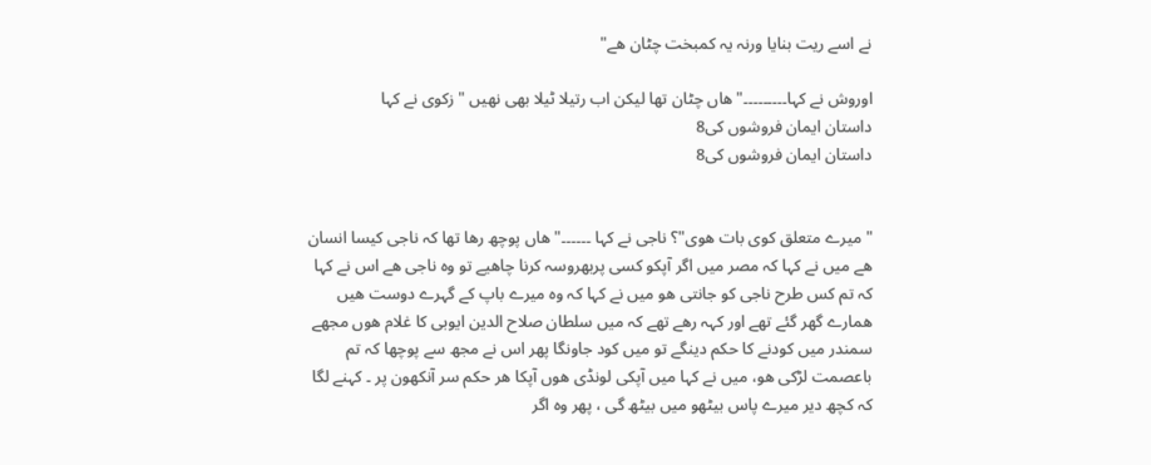نے اسے ریت بنایا ورنہ یہ کمبخت چٹان ھے"

اوروش نے کہا۔۔۔۔۔۔۔۔۔"ھاں چٹان تھا لیکن اب رتیلا ٹیلا بھی نھیں " زکوی نے کہا
داستان ایمان فروشوں کی8
داستان ایمان فروشوں کی8


" میرے متعلق کوی بات ھوی"؟ ناجی نے کہا ۔۔۔۔۔۔" ھاں پوچھ رھا تھا کہ ناجی کیسا انسان ھے میں نے کہا کہ مصر میں اگر آپکو کسی پربھروسہ کرنا چاھیے تو وہ ناجی ھے اس نے کہا کہ تم کس طرح ناجی کو جانتی ھو میں نے کہا کہ وہ میرے باپ کے گہرے دوست ھیں ھمارے گھر گئے تھے اور کہہ رھے تھے کہ میں سلطان صلاح الدین ایوبی کا غلام ھوں مجھے سمندر میں کودنے کا حکم دینگے تو میں کود جاونگا پھر اس نے مجھ سے پوچھا کہ تم باعصمت لڑکی ھو، میں نے کہا میں آپکی لونڈی ھوں آپکا ھر حکم سر آنکھون پر ۔ کہنے لگا کہ کچھ دیر میرے پاس بیٹھو میں بیٹھ گی ، پھر وہ اگر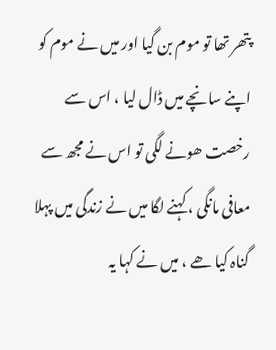پتھر تھا تو موم بن گیا اور میں نے موم کو اپنے سانچے میں ڈال لیا ، اس سے رخصت ھونے لگی تو اس نے مجھ سے معافی مانگی ، کہنے لگا میں نے زندگی میں پہلا گناہ کیا ھے ، میں نے کہا یہ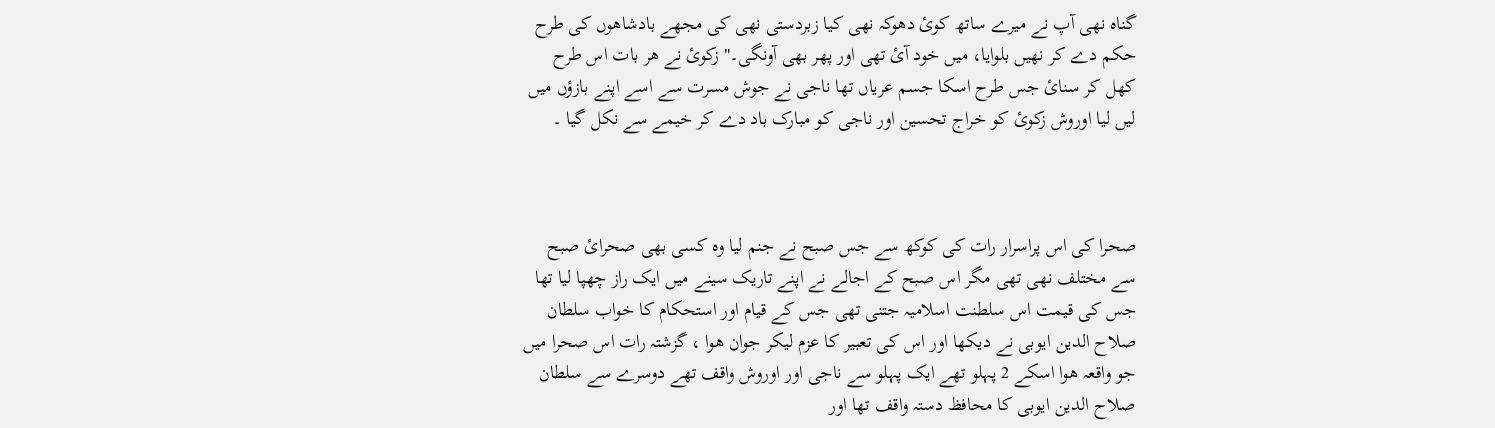گناہ نھی آپ نے میرے ساتھ کوئ دھوکہ نھی کیا زبردستی نھی کی مجھے بادشاھوں کی طرح حکم دے کر نھیں بلوایا، میں خود آئ تھی اور پھر بھی آونگی۔" زکوئ نے ھر بات اس طرح کھل کر سنائ جس طرح اسکا جسم عریاں تھا ناجی نے جوش مسرت سے اسے اپنے بازؤں میں لیں لیا اوروش زکوئ کو خراج تحسین اور ناجی کو مبارک باد دے کر خیمے سے نکل گیا ۔



صحرا کی اس پراسرار رات کی کوکھ سے جس صبح نے جنم لیا وہ کسی بھی صحرائ صبح سے مختلف نھی تھی مگر اس صبح کے اجالے نے اپنے تاریک سینے میں ایک راز چھپا لیا تھا جس کی قیمت اس سلطنت اسلامیہ جتنی تھی جس کے قیام اور استحکام کا خواب سلطان صلاح الدین ایوبی نے دیکھا اور اس کی تعبیر کا عزم لیکر جوان ھوا ، گزشتہ رات اس صحرا میں جو واقعہ ھوا اسکے 2 پہلو تھے ایک پہلو سے ناجی اور اوروش واقف تھے دوسرے سے سلطان صلاح الدین ایوبی کا محافظ دستہ واقف تھا اور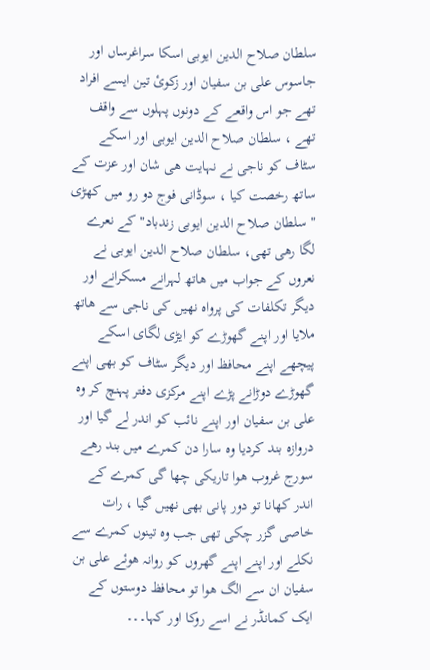سلطان صلاح الدین ایوبی اسکا سراغرساں اور جاسوس علی بن سفیان اور زکوئ تین ایسے افراد تھے جو اس واقعے کے دونوں پہلوں سے واقف تھے ، سلطان صلاح الدین ایوبی اور اسکے سٹاف کو ناجی نے نہایت ھی شان اور عزت کے ساتھ رخصت کیا ، سوڈانی فوج دو رو میں کھڑی " سلطان صلاح الدین ایوبی زندباد" کے نعرے لگا رھی تھی، سلطان صلاح الدین ایوبی نے نعروں کے جواب میں ھاتھ لہرانے مسکرانے اور دیگر تکلفات کی پرواہ نھیں کی ناجی سے ھاتھ ملایا اور اپنے گھوڑے کو ایڑی لگای اسکے پیچھے اپنے محافظ اور دیگر سٹاف کو بھی اپنے گھوڑے دوڑانے پڑے اپنے مرکزی دفتر پہنچ کر وہ علی بن سفیان اور اپنے نائب کو اندر لے گیا اور دروازہ بند کردیا وہ سارا دن کمرے میں بند رھے سورج غروب ھوا تاریکی چھا گی کمرے کے اندر کھانا تو دور پانی بھی نھیں گیا ، رات خاصی گزر چکی تھی جب وہ تینوں کمرے سے نکلے اور اپنے اپنے گھروں کو روانہ ھوئے علی بن سفیان ان سے الگ ھوا تو محافظ دوستوں کے ایک کمانڈر نے اسے روکا اور کہا۔۔۔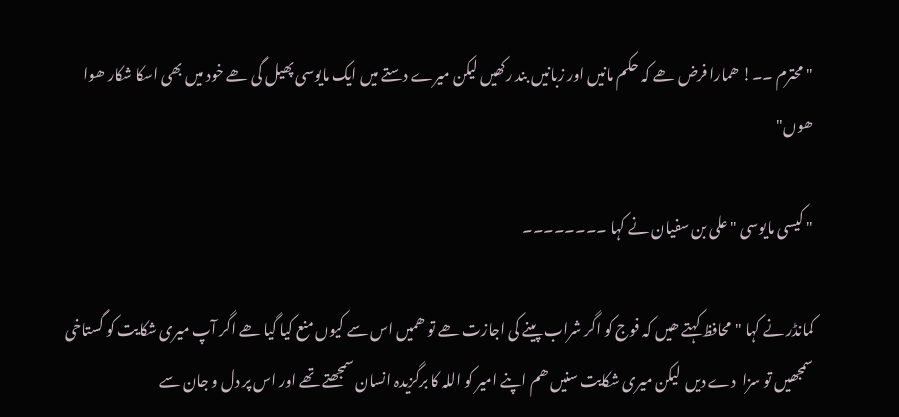" محترم ۔۔! ھمارا فرض ھے کہ حکم مانیں اور زبانیں بند رکھیں لیکن میرے دستے میں ایک مایوسی پھیل گی ھے خود میں بھی اسکا شکار ھوا ھوں"

" کیسی مایوسی " علی بن سفیان نے کہا ۔۔۔۔۔۔۔۔

کمانڈر نے کہا "محافظ کہتے ھیں کہ فوج کو اگر شراب پینے کی اجازت ھے تو ھمیں اس سے کیوں منع کیا گیا ھے اگر آپ میری شکایت کو گستاخی سمجھیں تو سزا  دے دیں  لیکن میری شکایت سنیں ھم اپنے امیر کو اللہ کا برگزیدہ انسان سمجھتے تھے اور اس پر دل و جان سے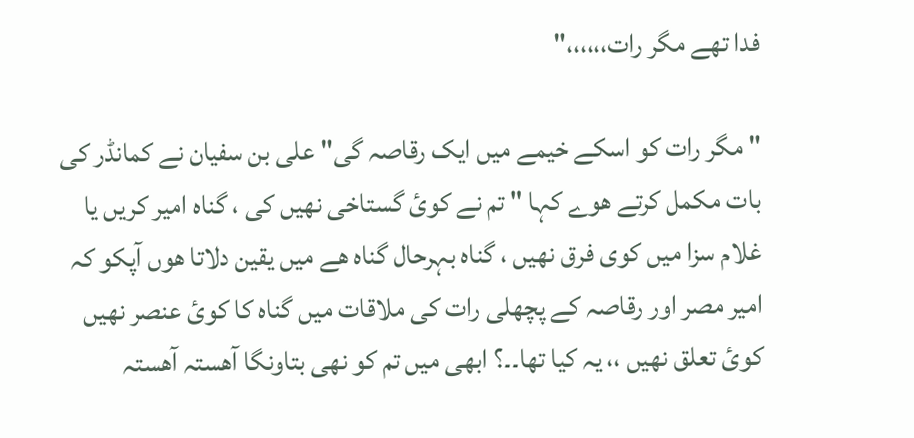فدا تھے مگر رات،،،،،،"

" مگر رات کو اسکے خیمے میں ایک رقاصہ گی" علی بن سفیان نے کمانڈر کی بات مکمل کرتے ھوے کہا " تم نے کوئ گستاخی نھیں کی ، گناہ امیر کریں یا غلام سزا میں کوی فرق نھیں ، گناہ بہرحال گناہ ھے میں یقین دلاتا ھوں آپکو کہ امیر مصر اور رقاصہ کے پچھلی رات کی ملاقات میں گناہ کا کوئ عنصر نھیں کوئ تعلق نھیں ،، یہ کیا تھا۔۔؟ ابھی میں تم کو نھی بتاونگا آھستہ آھستہ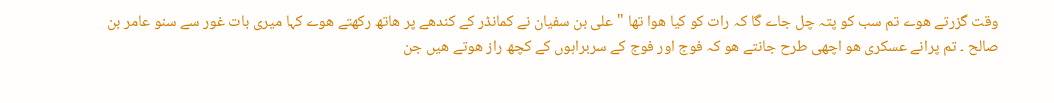وقت گزرتے ھوے تم سب کو پتہ چل جاے گا کہ رات کو کیا ھوا تھا " علی بن سفیان نے کمانڈر کے کندھے پر ھاتھ رکھتے ھوے کہا میری بات غور سے سنو عامر بن صالح ۔ تم پرانے عسکری ھو اچھی طرح جانتے ھو کہ فوج اور فوج کے سربراہوں کے کچھ راز ھوتے ھیں جن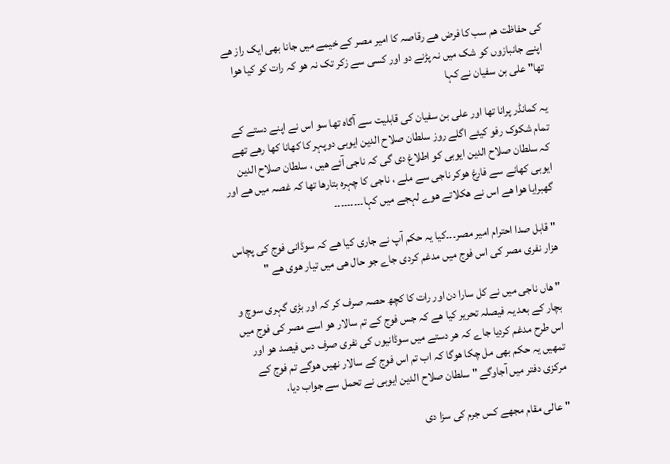کی حفاظت ھم سب کا فرض ھے رقاصہ کا امیر مصر کے خیمے میں جانا بھی ایک راز ھے اپنے جانبازوں کو شک میں نہ پڑنے دو اور کسی سے زکر تک نہ ھو کہ رات کو کیا ھوا تھا" علی بن سفیان نے کہا

یہ کمانڈر پرانا تھا اور علی بن سفیان کی قابلیت سے آگاہ تھا سو اس نے اپنے دستے کے تمام شکوک رفو کیئے اگلے روز سلطان صلاح الدین ایوبی دوپہر کا کھانا کھا رھے تھے کہ سلطان صلاح الدین ایوبی کو اطلاغ دی گی کہ ناجی آئے ھیں ، سلطان صلاح الدین ایوبی کھانے سے فارغ ھوکر ناجی سے ملے ، ناجی کا چہرہ بتارھا تھا کہ غصہ میں ھے اور گھبرایا ھوا ھے اس نے ھکلاتے ھوے لہجے میں کہا۔۔۔۔۔۔۔۔۔

" قابل صدا احترام امیر مصر۔۔۔کیا یہ حکم آپ نے جاری کیا ھے کہ سوڈانی فوج کی پچاس ھزار نفری مصر کی اس فوج میں مدغم کردی جاے جو حال ھی میں تیار ھوی ھے "

" ھاں ناجی میں نے کل سارا دن اور رات کا کچھ حصہ صرف کر کہ اور بڑی گہری سوچ و بچار کے بعد یہ فیصلہ تحریر کیا ھے کہ جس فوج کے تم سالار ھو اسے مصر کی فوج میں اس طرح مدغم کردیا جاے کہ ھر دستے میں سوڈانیوں کی نفری صرف دس فیصد ھو اور تمھیں یہ حکم بھی مل چکا ھوگا کہ اب تم اس فوج کے سالار نھیں ھوگے تم فوج کے مرکزی دفتر میں آجاوگے " سلطان صلاح الدین ایوبی نے تحمل سے جواب دیا،

" عالی مقام مجھے کس جرم کی سزا دی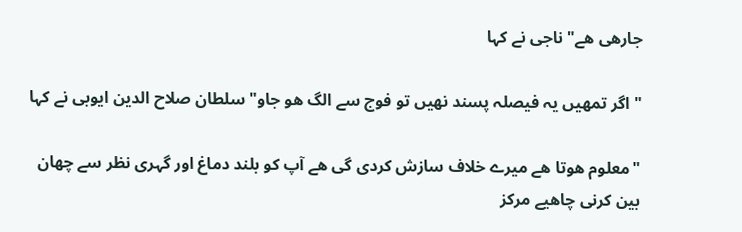جارھی ھے" ناجی نے کہا

" اگر تمھیں یہ فیصلہ پسند نھیں تو فوج سے الگ ھو جاو" سلطان صلاح الدین ایوبی نے کہا

"معلوم ھوتا ھے میرے خلاف سازش کردی گی ھے آپ کو بلند دماغ اور گہری نظر سے چھان بین کرنی چاھیے مرکز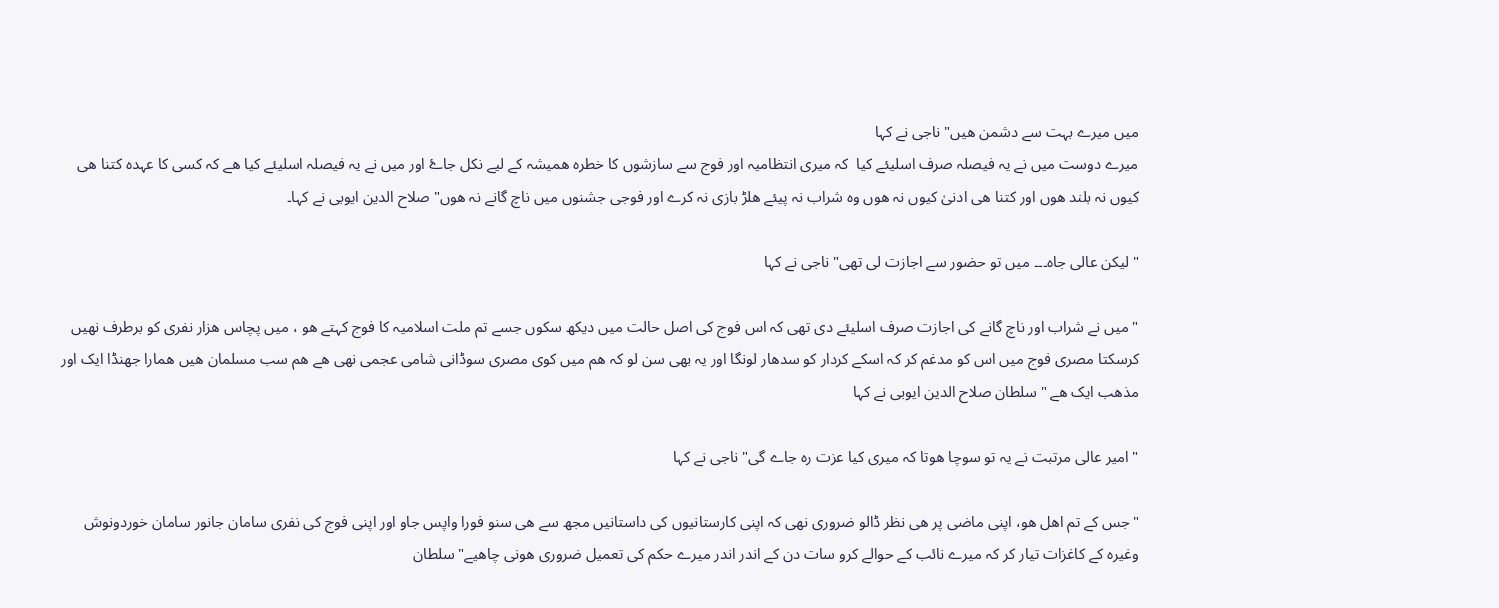میں میرے بہت سے دشمن ھیں" ناجی نے کہا
میرے دوست میں نے یہ فیصلہ صرف اسلیئے کیا  کہ میری انتظامیہ اور فوج سے سازشوں کا خطرہ ھمیشہ کے لیے نکل جاۓ اور میں نے یہ فیصلہ اسلیئے کیا ھے کہ کسی کا عہدہ کتنا ھی کیوں نہ بلند ھوں اور کتنا ھی ادنیٰ کیوں نہ ھوں وہ شراب نہ پیئے ھلڑ بازی نہ کرے اور فوجی جشنوں میں ناچ گانے نہ ھوں" صلاح الدین ایوبی نے کہا۔

" لیکن عالی جاہ۔۔۔ میں تو حضور سے اجازت لی تھی" ناجی نے کہا

" میں نے شراب اور ناچ گانے کی اجازت صرف اسلیئے دی تھی کہ اس فوج کی اصل حالت میں دیکھ سکوں جسے تم ملت اسلامیہ کا فوج کہتے ھو ، میں پچاس ھزار نفری کو برطرف نھیں کرسکتا مصری فوج میں اس کو مدغم کر کہ اسکے کردار کو سدھار لونگا اور یہ بھی سن لو کہ ھم میں کوی مصری سوڈانی شامی عجمی نھی ھے ھم سب مسلمان ھیں ھمارا جھنڈا ایک اور مذھب ایک ھے " سلطان صلاح الدین ایوبی نے کہا

" امیر عالی مرتبت نے یہ تو سوچا ھوتا کہ میری کیا عزت رہ جاے گی" ناجی نے کہا

"جس کے تم اھل ھو، اپنی ماضی پر ھی نظر ڈالو ضروری نھی کہ اپنی کارستانیوں کی داستانیں مجھ سے ھی سنو فورا واپس جاو اور اپنی فوج کی نفری سامان جانور سامان خوردونوش وغیرہ کے کاغزات تیار کر کہ میرے نائب کے حوالے کرو سات دن کے اندر اندر میرے حکم کی تعمیل ضروری ھونی چاھیے" سلطان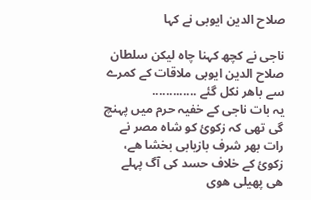صلاح الدین ایوبی نے کہا

ناجی نے کچھ کہنا چاہ لیکن سلطان صلاح الدین ایوبی ملاقات کے کمرے سے باھر نکل گئے .............
یہ بات ناجی کے خفیہ حرم میں پہنچ گی تھی کہ زکوئ کو شاہ مصر نے رات بھر شرف بازیابی بخشا ھے، زکوئ کے خلاف حسد کی آگ پہلے ھی پھیلی ھوی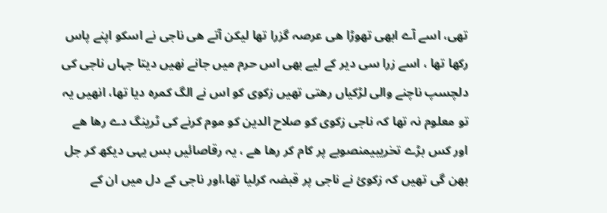تھی، اسے آے ابھی تھوڑا ھی عرصہ گزرا تھا لیکن آتے ھی ناجی نے اسکو اپنے پاس رکھا تھا ، اسے زرا سی دیر کے لیے بھی اس حرم میں جانے نھیں دیتا جہاں ناجی کی دلچسپ ناچنے والی لڑکیاں رھتی تھیں زکوی کو اس نے الگ کمرہ دیا تھا، انھیں یہ تو معلوم نہ تھا کہ ناجی زکوی کو صلاح الدین کو موم کرنے کی ٹرینگ دے رھا ھے اور کس بڑے تخریبیمنصوبے پر کام کر رھا ھے ، یہ رقاصائیں بس یہی دیکھ کر جل بھن گی تھیں کہ زکوئ نے ناجی پر قبضہ کرلیا تھا،اور ناجی کے دل میں ان کے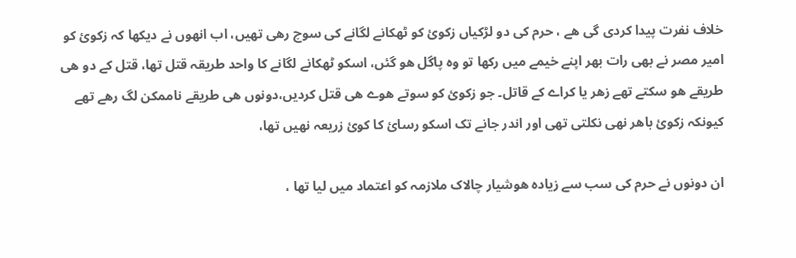خلاف نفرت پیدا کردی گی ھے ، حرم کی دو لڑکیاں زکوئ کو ٹھکانے لگانے کی سوچ رھی تھیں، اب انھوں نے دیکھا کہ زکوئ کو امیر مصر نے بھی رات بھر اپنے خیمے میں رکھا تو وہ پاگل ھو گئں، اسکو ٹھکانے لگانے کا واحد طریقہ قتل تھا، قتل کے دو ھی طریقے ھو سکتے تھے زھر یا کراے کے قاتل۔ جو زکوئ کو سوتے ھوے ھی قتل کردیں،دونوں ھی طریقے ناممکن لگ رھے تھے کیونکہ زکوئ باھر نھی نکلتی تھی اور اندر جانے تک اسکو رسائ کا کوئ زریعہ نھیں تھا،

ان دونوں نے حرم کی سب سے زیادہ ھوشیار چالاک ملازمہ کو اعتماد میں لیا تھا ،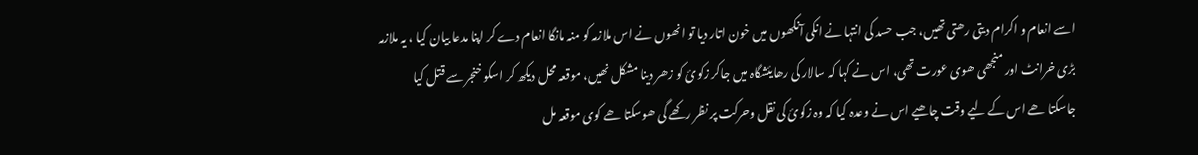اسے انعام و اکرام دیتی رھتی تھیں، جب حسد کی انتہا نے انکی آنکھوں میں خون اتار دیا تو انھوں نے اس ملازمہ کو منہ مانگا انعام دے کر اپنا مدعا بیان کیا ، یہ ملازمہ بڑی خرانٹ اور منجھی ھوی عورت تھی، اس نے کہا کہ سالار کی رھایئشگاہ میں جاکر زکوئ کو زھر دینا مشکل نھیں، موقعہ محل دیکھ کر اسکو خنجر سے قتل کیا جاسکتا ھے اس کے لیے وقت چاھیے اس نے وعدہ کیا کہ وہ زکوئ کی نقل وحرکت پر نظر رکھے گی ھوسکتا ھے کوی موقعہ مل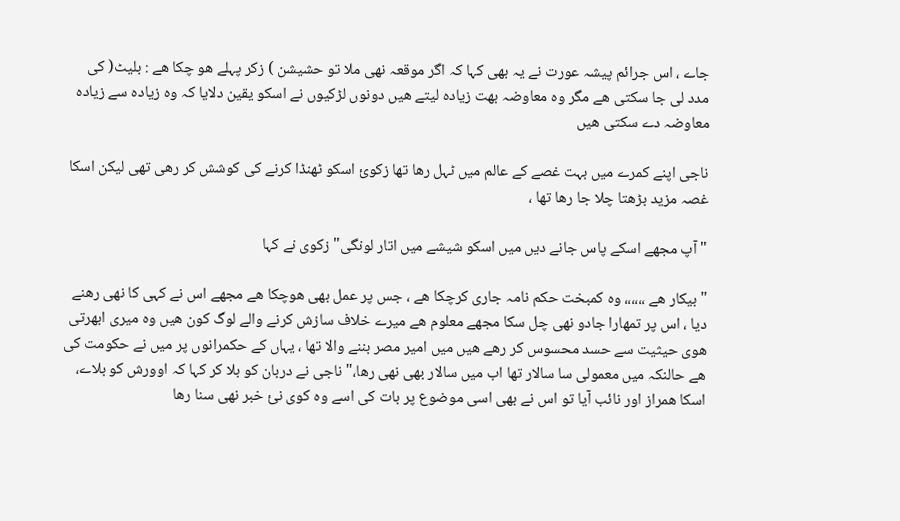جاے ، اس جرائم پیشہ عورت نے یہ بھی کہا کہ اگر موقعہ نھی ملا تو حشیشن ) زکر پہلے ھو چکا ھے : بلیٹ( کی مدد لی جا سکتی ھے مگر وہ معاوضہ بھت زیادہ لیتے ھیں دونوں لڑکیوں نے اسکو یقین دلایا کہ وہ زیادہ سے زیادہ معاوضہ دے سکتی ھیں

ناجی اپنے کمرے میں بہت غصے کے عالم میں ٹہل رھا تھا زکوئ اسکو ٹھنڈا کرنے کی کوشش کر رھی تھی لیکن اسکا غصہ مزید بڑھتا چلا جا رھا تھا ،

" آپ مجھے اسکے پاس جانے دیں میں اسکو شیشے میں اتار لونگی" زکوی نے کہا

" بیکار ھے ،،،،،، وہ کمبخت حکم نامہ جاری کرچکا ھے ، جس پر عمل بھی ھوچکا ھے مجھے اس نے کہی کا نھی رھنے دیا ، اس پر تمھارا جادو نھی چل سکا مجھے معلوم ھے میرے خلاف سازش کرنے والے لوگ کون ھیں وہ میری ابھرتی ھوی حیثیت سے حسد محسوس کر رھے ھیں میں امیر مصر بننے والا تھا ، یہاں کے حکمرانوں پر میں نے حکومت کی ھے حالنکہ میں معمولی سا سالار تھا اب میں سالار بھی نھی رھا،" ناجی نے دربان کو بلا کر کہا کہ اوورش کو بلاے، اسکا ھمراز اور نائب آیا تو اس نے بھی اسی موضوع پر بات کی اسے وہ کوی نئ خبر نھی سنا رھا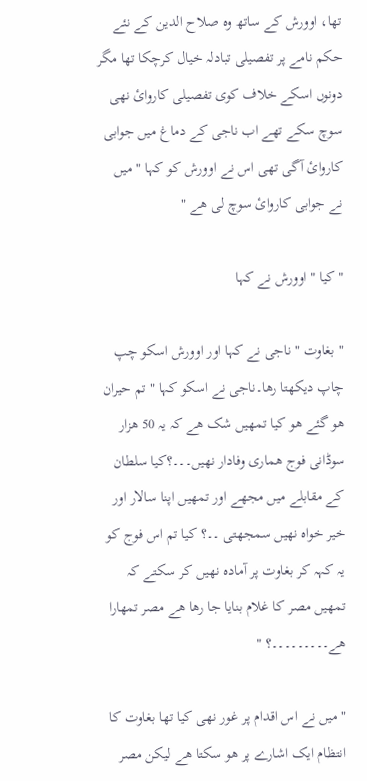تھا، اوورش کے ساتھ وہ صلاح الدین کے نئے حکم نامے پر تفصیلی تبادلہ خیال کرچکا تھا مگر دونوں اسکے خلاف کوی تفصیلی کاروائ نھی سوچ سکے تھے اب ناجی کے دماغ میں جوابی کاروائ آگی تھی اس نے اوورش کو کہا " میں نے جوابی کاروائ سوچ لی ھے "

" کیا " اوورش نے کہا

" بغاوت " ناجی نے کہا اور اوورش اسکو چپ چاپ دیکھتا رھا۔ناجی نے اسکو کہا " تم حیران ھو گئے ھو کیا تمھیں شک ھے کہ یہ 50 ھزار سوڈانی فوج ھماری وفادار نھیں۔۔۔؟کیا سلطان کے مقابلے میں مجھے اور تمھیں اپنا سالار اور خیر خواہ نھیں سمجھتی ۔۔؟ کیا تم اس فوج کو یہ کہہ کر بغاوت پر آمادہ نھیں کر سکتے کہ تمھیں مصر کا غلام بنایا جا رھا ھے مصر تمھارا ھے۔۔۔۔۔۔۔۔۔؟ "

" میں نے اس اقدام پر غور نھی کیا تھا بغاوت کا انتظام ایک اشارے پر ھو سکتا ھے لیکن مصر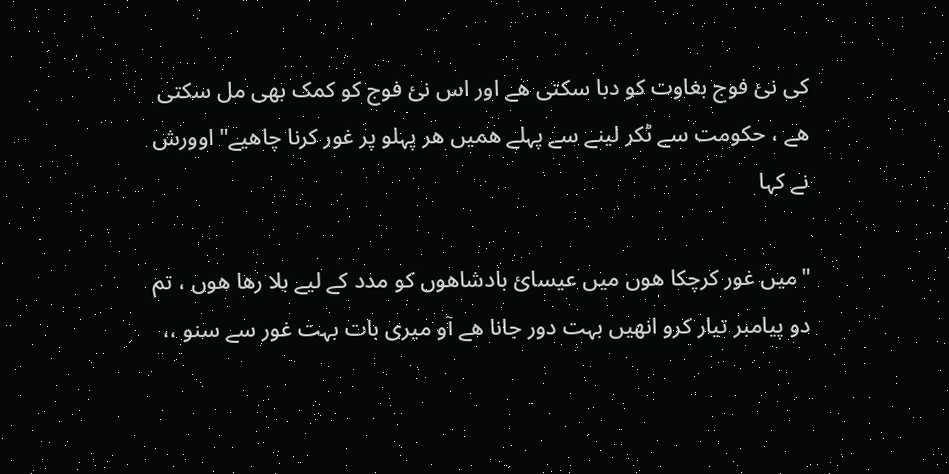کی نئ فوج بغاوت کو دبا سکتی ھے اور اس نئ فوج کو کمک بھی مل سکتی ھے ، حکومت سے ٹکر لینے سے پہلے ھمیں ھر پہلو پر غور کرنا چاھیے" اوورش نے کہا

"میں غور کرچکا ھوں میں عیسائ بادشاھوں کو مدد کے لیے بلا رھا ھوں ، تم دو پیامبر تیار کرو انھیں بہت دور جانا ھے آو میری بات بہت غور سے سنو ،،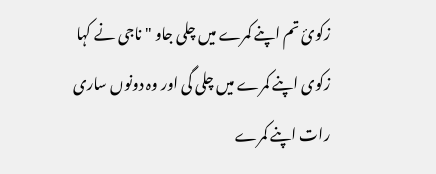زکوئ تم اپنے کمرے میں چلی جاو " ناجی نے کہا زکوی اپنے کمرے میں چلی گی اور وہ دونوں ساری رات اپنے کمرے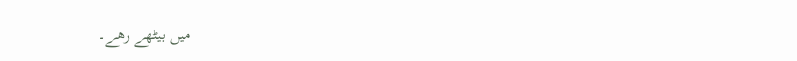میں بیٹھے رھے۔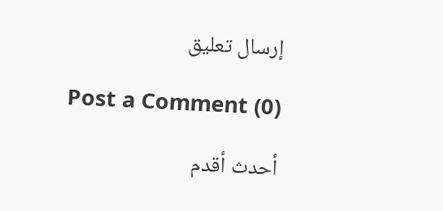إرسال تعليق

Post a Comment (0)

أحدث أقدم